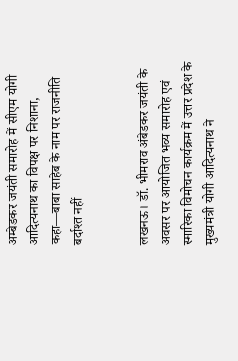अम्बेडकर जयंती समारोह में सीएम योगी आदित्यनाथ का विपक्ष पर निशाना, कहा—बाबा साहेब के नाम पर राजनीति बर्दाश्त नहीं


लखनऊ। डॉ. भीमराव अंबेडकर जयंती के अवसर पर आयोजित भव्य समारोह एवं स्मारिका विमोचन कार्यक्रम में उत्तर प्रदेश के मुख्यमंत्री योगी आदित्यनाथ ने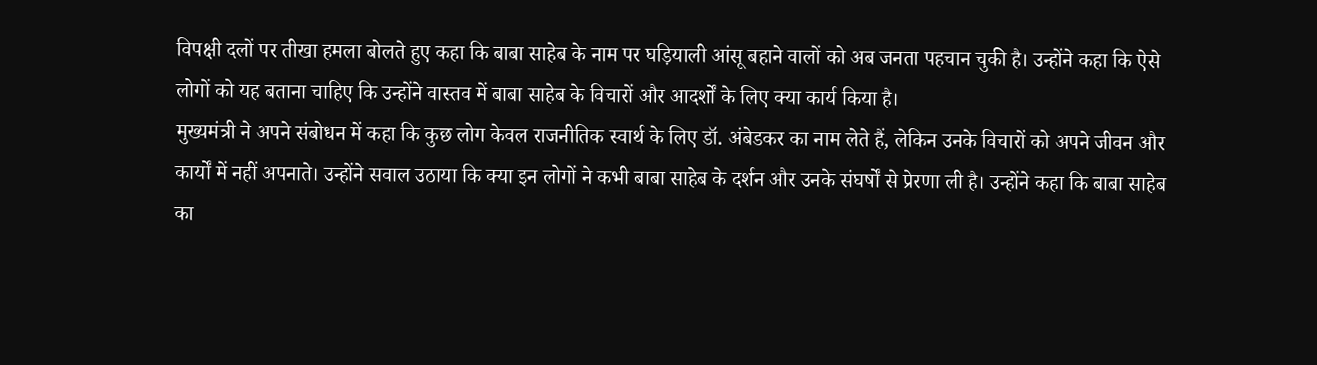विपक्षी दलों पर तीखा हमला बोलते हुए कहा कि बाबा साहेब के नाम पर घड़ियाली आंसू बहाने वालों को अब जनता पहचान चुकी है। उन्होंने कहा कि ऐसे लोगों को यह बताना चाहिए कि उन्होंने वास्तव में बाबा साहेब के विचारों और आदर्शों के लिए क्या कार्य किया है।
मुख्यमंत्री ने अपने संबोधन में कहा कि कुछ लोग केवल राजनीतिक स्वार्थ के लिए डॉ. अंबेडकर का नाम लेते हैं, लेकिन उनके विचारों को अपने जीवन और कार्यों में नहीं अपनाते। उन्होंने सवाल उठाया कि क्या इन लोगों ने कभी बाबा साहेब के दर्शन और उनके संघर्षों से प्रेरणा ली है। उन्होंने कहा कि बाबा साहेब का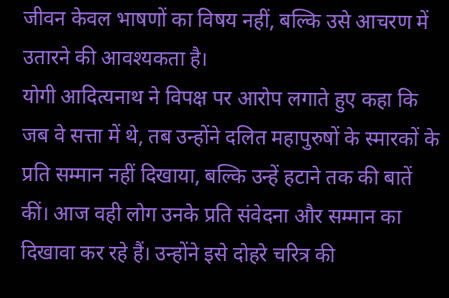जीवन केवल भाषणों का विषय नहीं, बल्कि उसे आचरण में उतारने की आवश्यकता है।
योगी आदित्यनाथ ने विपक्ष पर आरोप लगाते हुए कहा कि जब वे सत्ता में थे, तब उन्होंने दलित महापुरुषों के स्मारकों के प्रति सम्मान नहीं दिखाया, बल्कि उन्हें हटाने तक की बातें कीं। आज वही लोग उनके प्रति संवेदना और सम्मान का दिखावा कर रहे हैं। उन्होंने इसे दोहरे चरित्र की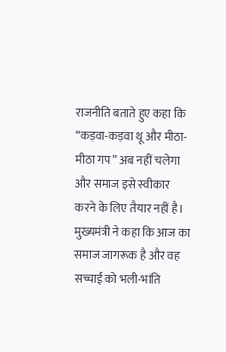राजनीति बताते हुए कहा कि “कड़वा-कड़वा थू और मीठा-मीठा गप” अब नहीं चलेगा और समाज इसे स्वीकार करने के लिए तैयार नहीं है।
मुख्यमंत्री ने कहा कि आज का समाज जागरूक है और वह सच्चाई को भली-भांति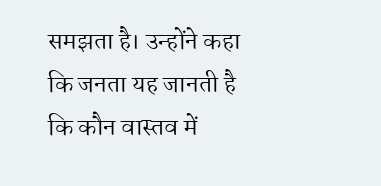समझता है। उन्होंने कहा कि जनता यह जानती है कि कौन वास्तव में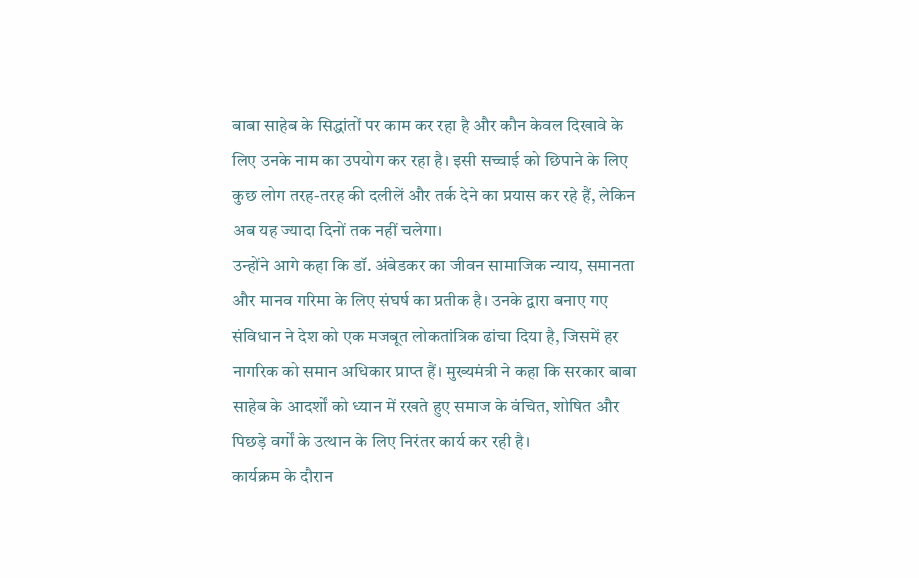बाबा साहेब के सिद्धांतों पर काम कर रहा है और कौन केवल दिखावे के लिए उनके नाम का उपयोग कर रहा है। इसी सच्चाई को छिपाने के लिए कुछ लोग तरह-तरह की दलीलें और तर्क देने का प्रयास कर रहे हैं, लेकिन अब यह ज्यादा दिनों तक नहीं चलेगा।
उन्होंने आगे कहा कि डॉ. अंबेडकर का जीवन सामाजिक न्याय, समानता और मानव गरिमा के लिए संघर्ष का प्रतीक है। उनके द्वारा बनाए गए संविधान ने देश को एक मजबूत लोकतांत्रिक ढांचा दिया है, जिसमें हर नागरिक को समान अधिकार प्राप्त हैं। मुख्यमंत्री ने कहा कि सरकार बाबा साहेब के आदर्शों को ध्यान में रखते हुए समाज के वंचित, शोषित और पिछड़े वर्गों के उत्थान के लिए निरंतर कार्य कर रही है।
कार्यक्रम के दौरान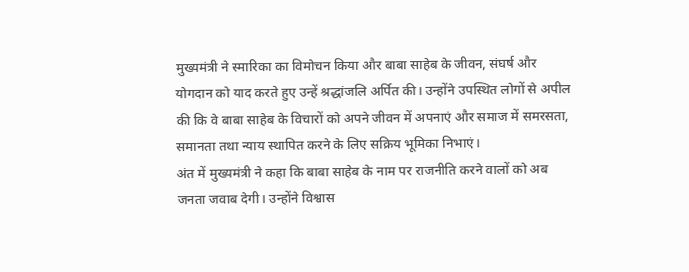मुख्यमंत्री ने स्मारिका का विमोचन किया और बाबा साहेब के जीवन, संघर्ष और योगदान को याद करते हुए उन्हें श्रद्धांजलि अर्पित की। उन्होंने उपस्थित लोगों से अपील की कि वे बाबा साहेब के विचारों को अपने जीवन में अपनाएं और समाज में समरसता, समानता तथा न्याय स्थापित करने के लिए सक्रिय भूमिका निभाएं।
अंत में मुख्यमंत्री ने कहा कि बाबा साहेब के नाम पर राजनीति करने वालों को अब जनता जवाब देगी। उन्होंने विश्वास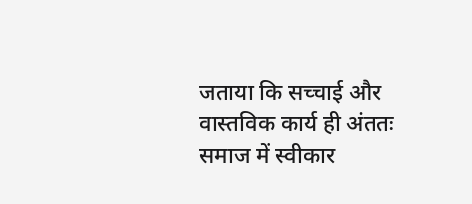जताया कि सच्चाई और वास्तविक कार्य ही अंततः समाज में स्वीकार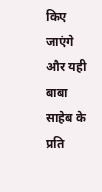किए जाएंगे और यही बाबा साहेब के प्रति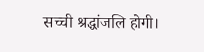सच्ची श्रद्धांजलि होगी।